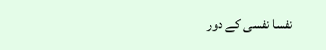نفسا نفسی کے دور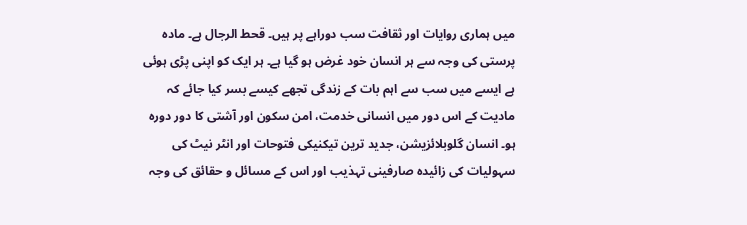میں ہماری روایات اور ثقافت سب دوراہے پر ہیں۔ قحط الرجال ہے۔ مادہ پرستی کی وجہ سے ہر انسان خود غرض ہو گیا ہے۔ ہر ایک کو اپنی پڑی ہوئی ہے ایسے میں سب سے اہم بات کے زندگی تجھے کیسے بسر کیا جائے کہ مادیت کے اس دور میں انسانی خدمت، امن سکون اور آشتی کا دور دورہ ہو۔ انسان گلوبلائزیشن، جدید ترین تیکنیکی فتوحات اور انٹر نیٹ کی سہولیات کی زائیدہ صارفینی تہذیب اور اس کے مسائل و حقائق کی وجہ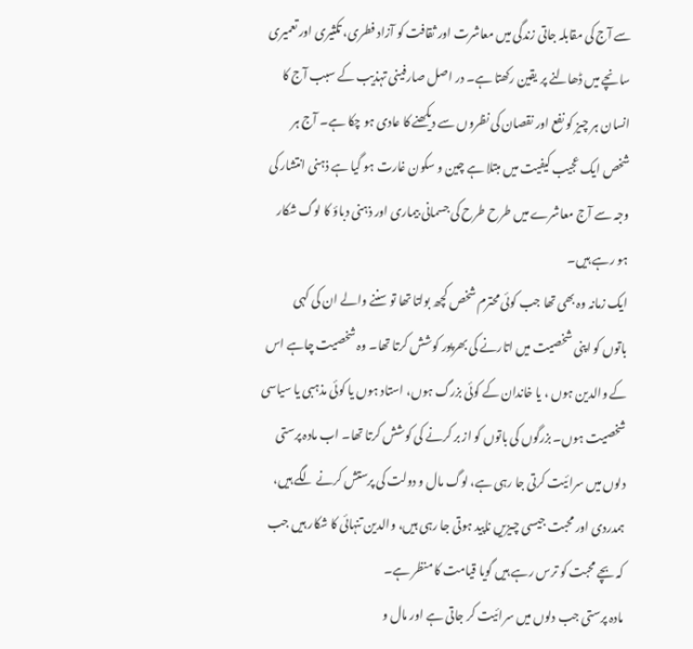سے آج کی مقابلہ جاتی زندگی میں معاشرت اور ثقافت کو آزاد فطری، تکثیری اور تعمیری سانچے میں ڈھالنے پر یقین رکھتا ہے۔ در اصل صارفینی تہذیب کے سبب آج کا انسان ہر چیز کو نفع اور نقصان کی نظروں سے دیکھنے کا عادی ہو چکا ہے۔ آج ہر شخص ایک عجیب کیفیت میں مبتلا ہے چین و سکون غارت ہو گیا ہے ذہنی انتشار کی وجہ سے آج معاشرے میں طرح طرح کی جسمانی بیماری اور ذہنی دباؤ کا لوگ شکار ہو رہے ہیں۔
ایک زمانہ وہ بھی تھا جب کوئی محترم شخص کچھ بولتا تھا تو سننے والے ان کی کہی باتوں کو اپنی شخصیت میں اتارنے کی بھرپور کوشش کرتا تھا۔ وہ شخصیت چاہے اس کے والدین ہوں ، یا خاندان کے کوئی بزرگ ہوں، استاد ہوں یا کوئی مذہبی یا سیاسی شخصیت ہوں۔ بزرگوں کی باتوں کو از بر کرنے کی کوشش کرتا تھا۔ اب مادہ پرستی دلوں میں سرائیت کرتی جا رہی ہے، لوگ مال و دولت کی پرستش کرنے لگے ہیں، ہمدردی اور محبت جیسی چیزیں ناپید ہوتی جا رہی ہیں، والدین تنہائی کا شکار ہیں جب کہ بچے محبت کو ترس رہے ہیں گویا قیامت کا منظر ہے۔
مادہ پرستی جب دلوں میں سرائیت کر جاتی ہے اور مال و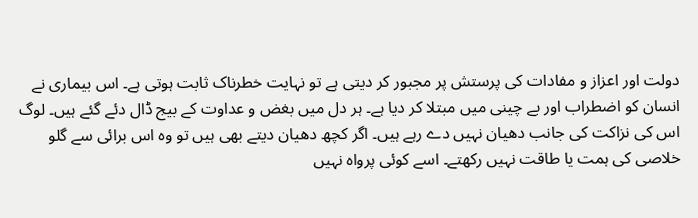دولت اور اعزاز و مفادات کی پرستش پر مجبور کر دیتی ہے تو نہایت خطرناک ثابت ہوتی ہے۔ اس بیماری نے انسان کو اضطراب اور بے چینی میں مبتلا کر دیا ہے۔ ہر دل میں بغض و عداوت کے بیج ڈال دئے گئے ہیں۔ لوگ اس کی نزاکت کی جانب دھیان نہیں دے رہے ہیں۔ اگر کچھ دھیان دیتے بھی ہیں تو وہ اس برائی سے گلو خلاصی کی ہمت یا طاقت نہیں رکھتے۔ اسے کوئی پرواہ نہیں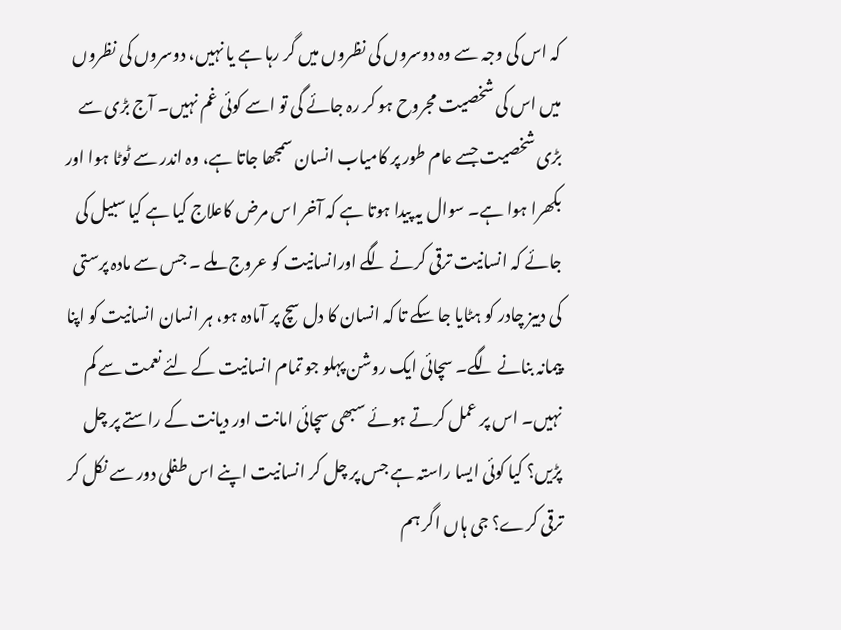کہ اس کی وجہ سے وہ دوسروں کی نظروں میں گر رہا ہے یا نہیں، دوسروں کی نظروں میں اس کی شخصیت مجروح ہو کر رہ جائے گی تو اسے کوئی غم نہیں۔ آج بڑی سے بڑی شخصیت جسے عام طور پر کامیاب انسان سمجھا جاتا ہے، وہ اندر سے ٹوٹا ہوا اور بکھرا ہوا ہے۔ سوال یہ پیدا ہوتا ہے کہ آخر اس مرض کاعلاج کیا ہے کیا سبیل کی جائے کہ انسانیت ترقی کرنے لگے اورانسانیت کو عروج ملے ۔ جس سے مادہ پرستی کی دبیز چادر کو ہٹایا جا سکے تا کہ انسان کا دل سچ پر آمادہ ہو، ہر انسان انسانیت کو اپنا پیمانہ بنانے لگے۔ سچائی ایک روشن پہلو جو تمام انسانیت کے لئے نعمت سے کم نہیں۔ اس پر عمل کرتے ہوئے سبھی سچائی امانت اور دیانت کے راستے پر چل پڑیں؟ کیا کوئی ایسا راستہ ہے جس پر چل کر انسانیت اپنے اس طفلی دور سے نکل کر ترقی کرے؟ جی ہاں اگر ہم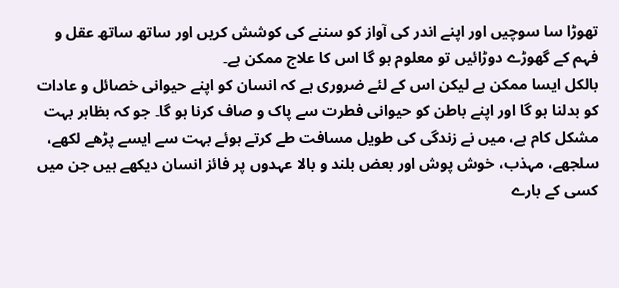تھوڑا سا سوچیں اور اپنے اندر کی آواز کو سننے کی کوشش کریں اور ساتھ ساتھ عقل و فہم کے گھوڑے دوڑائیں تو معلوم ہو گا اس کا علاج ممکن ہے۔
بالکل ایسا ممکن ہے لیکن اس کے لئے ضروری ہے کہ انسان کو اپنے حیوانی خصائل و عادات کو بدلنا ہو گا اور اپنے باطن کو حیوانی فطرت سے پاک و صاف کرنا ہو گا۔ جو کہ بظاہر بہت مشکل کام ہے، میں نے زندگی کی طویل مسافت طے کرتے ہوئے بہت سے ایسے پڑھے لکھے، سلجھے، مہذب، خوش پوش اور بعض بلند و بالا عہدوں پر فائز انسان دیکھے ہیں جن میں کسی کے بارے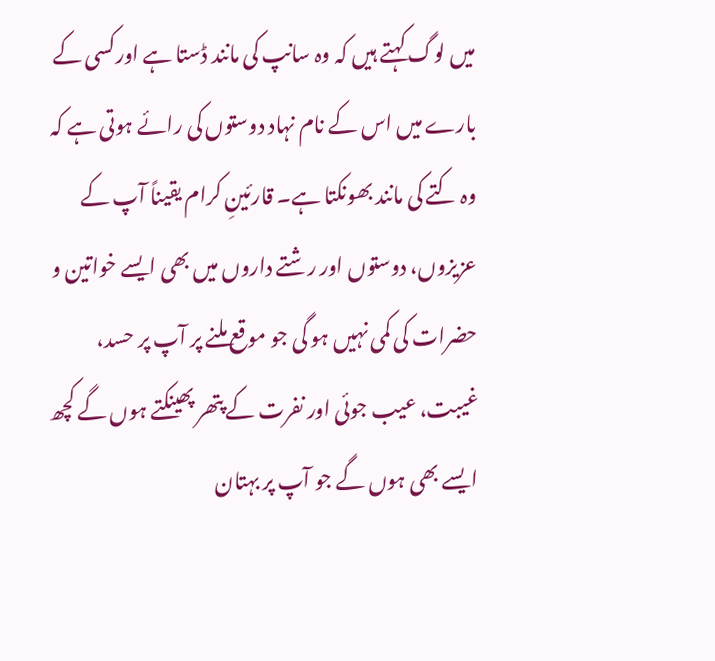میں لوگ کہتے ہیں کہ وہ سانپ کی مانند ڈستا ہے اورکسی کے بارے میں اس کے نام نہاد دوستوں کی رائے ہوتی ہے کہ وہ کتے کی مانند بھونکتا ہے۔ قارئینِ کرام یقیناً آپ کے عزیزوں، دوستوں اور رشتے داروں میں بھی ایسے خواتین و حضرات کی کمی نہیں ہو گی جو موقع ملنے پر آپ پر حسد، غیبت، عیب جوئی اور نفرت کے پتھر پھینکتے ہوں گے کچھ ایسے بھی ہوں گے جو آپ پر بہتان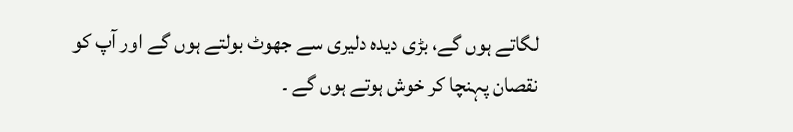لگاتے ہوں گے، بڑی دیدہ دلیری سے جھوٹ بولتے ہوں گے اور آپ کو نقصان پہنچا کر خوش ہوتے ہوں گے ۔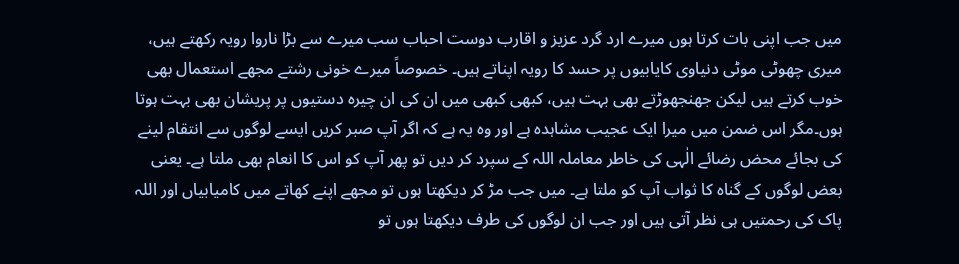میں جب اپنی بات کرتا ہوں میرے ارد گرد عزیز و اقارب دوست احباب سب میرے سے بڑا ناروا رویہ رکھتے ہیں، میری چھوٹی موٹی دنیاوی کایابیوں پر حسد کا رویہ اپناتے ہیں۔ خصوصاً میرے خونی رشتے مجھے استعمال بھی خوب کرتے ہیں لیکن جھنجھوڑتے بھی بہت ہیں، کبھی کبھی میں ان کی ان چیرہ دستیوں پر پریشان بھی بہت ہوتا ہوں۔مگر اس ضمن میں میرا ایک عجیب مشاہدہ ہے اور وہ یہ ہے کہ اگر آپ صبر کریں ایسے لوگوں سے انتقام لینے کی بجائے محض رضائے الٰہی کی خاطر معاملہ اللہ کے سپرد کر دیں تو پھر آپ کو اس کا انعام بھی ملتا ہے۔ یعنی بعض لوگوں کے گناہ کا ثواب آپ کو ملتا ہے۔ میں جب مڑ کر دیکھتا ہوں تو مجھے اپنے کھاتے میں کامیابیاں اور اللہ پاک کی رحمتیں ہی نظر آتی ہیں اور جب ان لوگوں کی طرف دیکھتا ہوں تو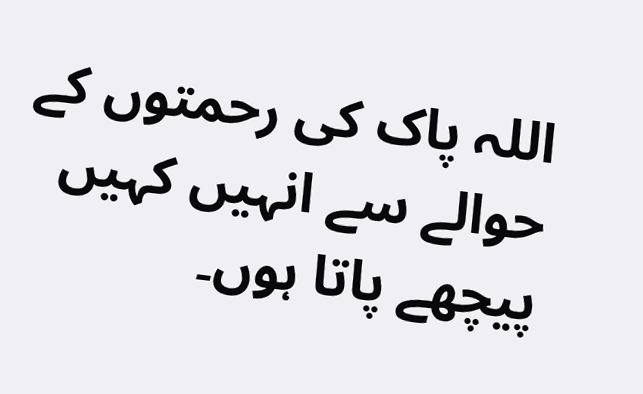اللہ پاک کی رحمتوں کے حوالے سے انہیں کہیں پیچھے پاتا ہوں۔